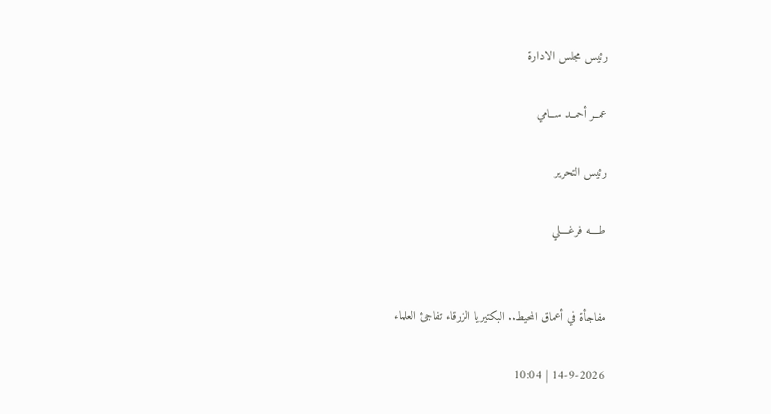رئيس مجلس الادارة

عمــر أحمــد ســامي

رئيس التحرير

طــــه فرغــــلي


مفاجأة في أعماق المحيط.. البكتيريا الزرقاء تفاجئ العلماء

14-9-2026 | 10:04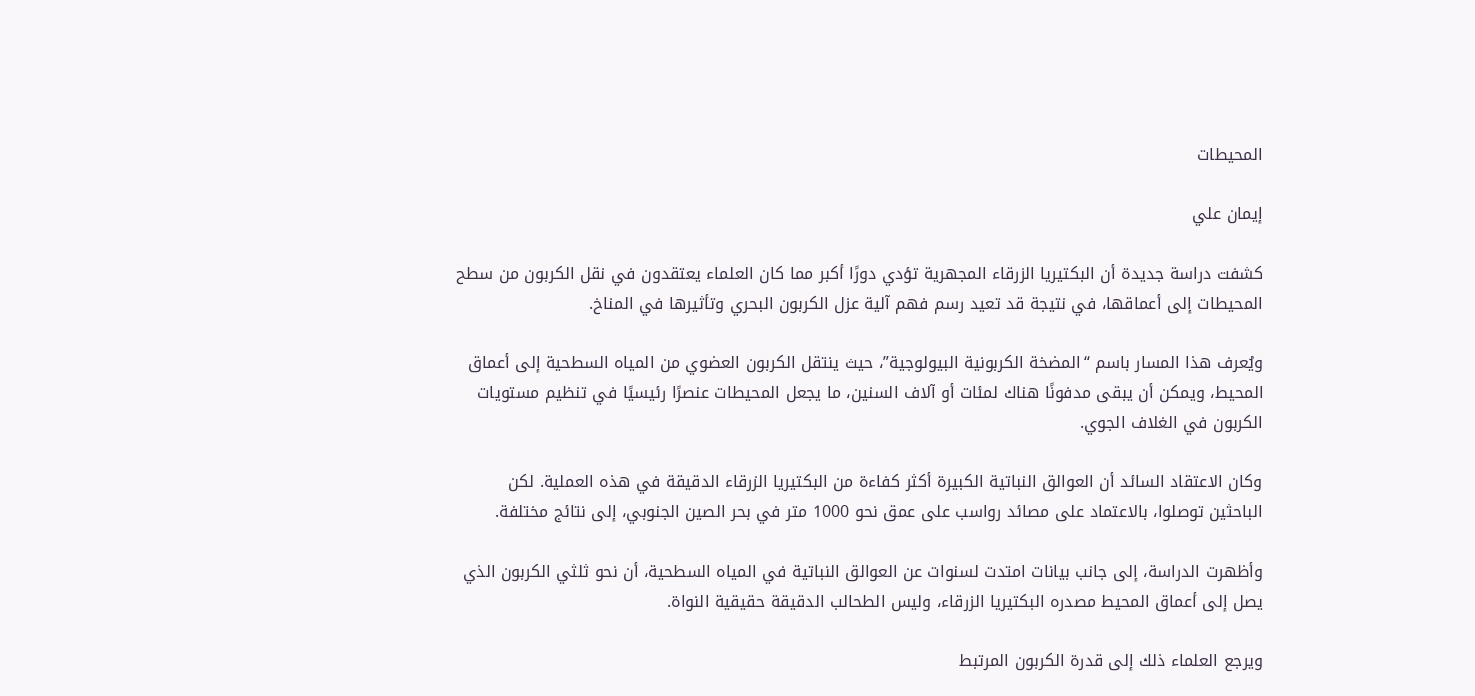المحيطات

إيمان علي

كشفت دراسة جديدة أن البكتيريا الزرقاء المجهرية تؤدي دورًا أكبر مما كان العلماء يعتقدون في نقل الكربون من سطح المحيطات إلى أعماقها، في نتيجة قد تعيد رسم فهم آلية عزل الكربون البحري وتأثيرها في المناخ.

ويُعرف هذا المسار باسم “المضخة الكربونية البيولوجية”، حيث ينتقل الكربون العضوي من المياه السطحية إلى أعماق المحيط، ويمكن أن يبقى مدفونًا هناك لمئات أو آلاف السنين، ما يجعل المحيطات عنصرًا رئيسيًا في تنظيم مستويات الكربون في الغلاف الجوي.

وكان الاعتقاد السائد أن العوالق النباتية الكبيرة أكثر كفاءة من البكتيريا الزرقاء الدقيقة في هذه العملية. لكن الباحثين توصلوا، بالاعتماد على مصائد رواسب على عمق نحو 1000 متر في بحر الصين الجنوبي، إلى نتائج مختلفة.

وأظهرت الدراسة، إلى جانب بيانات امتدت لسنوات عن العوالق النباتية في المياه السطحية، أن نحو ثلثي الكربون الذي يصل إلى أعماق المحيط مصدره البكتيريا الزرقاء، وليس الطحالب الدقيقة حقيقية النواة.

ويرجع العلماء ذلك إلى قدرة الكربون المرتبط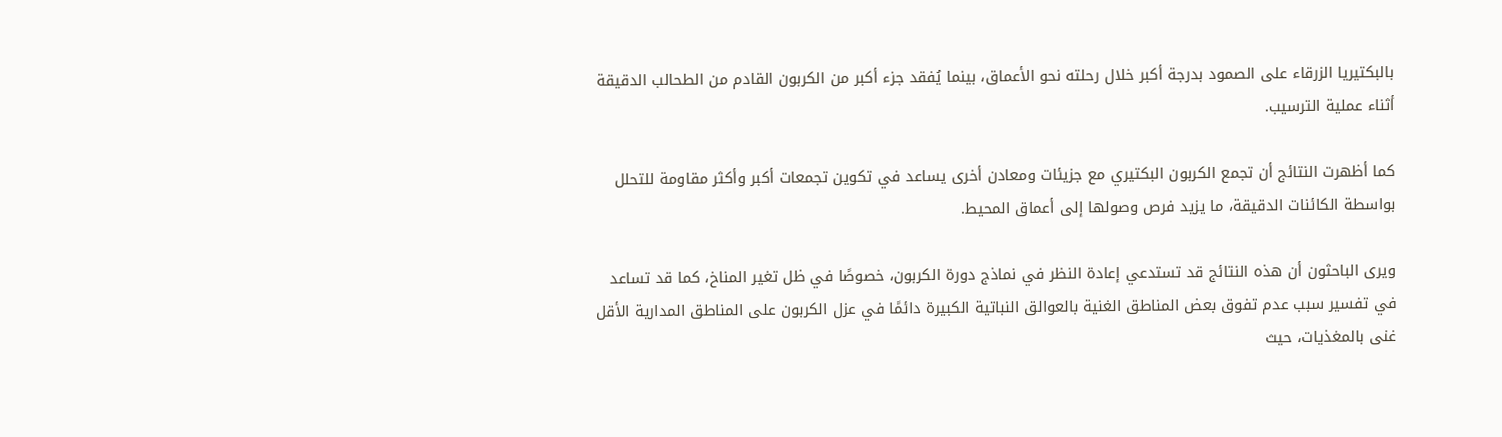بالبكتيريا الزرقاء على الصمود بدرجة أكبر خلال رحلته نحو الأعماق، بينما يُفقد جزء أكبر من الكربون القادم من الطحالب الدقيقة أثناء عملية الترسيب.

كما أظهرت النتائج أن تجمع الكربون البكتيري مع جزيئات ومعادن أخرى يساعد في تكوين تجمعات أكبر وأكثر مقاومة للتحلل بواسطة الكائنات الدقيقة، ما يزيد فرص وصولها إلى أعماق المحيط.

ويرى الباحثون أن هذه النتائج قد تستدعي إعادة النظر في نماذج دورة الكربون، خصوصًا في ظل تغير المناخ، كما قد تساعد في تفسير سبب عدم تفوق بعض المناطق الغنية بالعوالق النباتية الكبيرة دائمًا في عزل الكربون على المناطق المدارية الأقل غنى بالمغذيات، حيث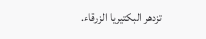تزدهر البكتيريا الزرقاء.